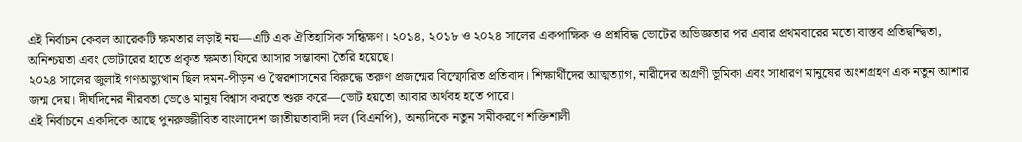এই নির্বাচন কেবল আরেকটি ক্ষমতার লড়াই নয়—এটি এক ঐতিহাসিক সন্ধিক্ষণ। ২০১৪, ২০১৮ ও ২০২৪ সালের একপাক্ষিক ও প্রশ্নবিদ্ধ ভোটের অভিজ্ঞতার পর এবার প্রথমবারের মতো বাস্তব প্রতিদ্বন্দ্বিতা, অনিশ্চয়তা এবং ভোটারের হাতে প্রকৃত ক্ষমতা ফিরে আসার সম্ভাবনা তৈরি হয়েছে।
২০২৪ সালের জুলাই গণঅভ্যুত্থান ছিল দমন-পীড়ন ও স্বৈরশাসনের বিরুদ্ধে তরুণ প্রজন্মের বিস্ফোরিত প্রতিবাদ। শিক্ষার্থীদের আত্মত্যাগ, নারীদের অগ্রণী ভূমিকা এবং সাধারণ মানুষের অংশগ্রহণ এক নতুন আশার জন্ম দেয়। দীর্ঘদিনের নীরবতা ভেঙে মানুষ বিশ্বাস করতে শুরু করে—ভোট হয়তো আবার অর্থবহ হতে পারে।
এই নির্বাচনে একদিকে আছে পুনরুজ্জীবিত বাংলাদেশ জাতীয়তাবাদী দল (বিএনপি), অন্যদিকে নতুন সমীকরণে শক্তিশালী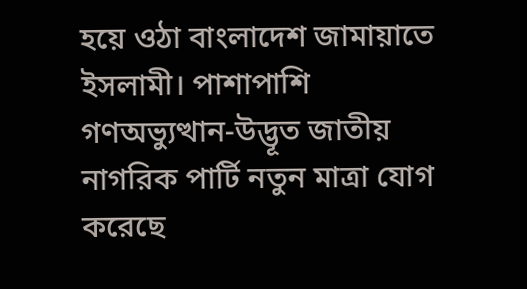হয়ে ওঠা বাংলাদেশ জামায়াতে ইসলামী। পাশাপাশি গণঅভ্যুত্থান-উদ্ভূত জাতীয় নাগরিক পার্টি নতুন মাত্রা যোগ করেছে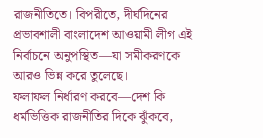রাজনীতিতে। বিপরীতে, দীর্ঘদিনের প্রভাবশালী বাংলাদেশ আওয়ামী লীগ এই নির্বাচনে অনুপস্থিত—যা সমীকরণকে আরও ভিন্ন করে তুলেছে।
ফলাফল নির্ধারণ করবে—দেশ কি ধর্মভিত্তিক রাজনীতির দিকে ঝুঁকবে,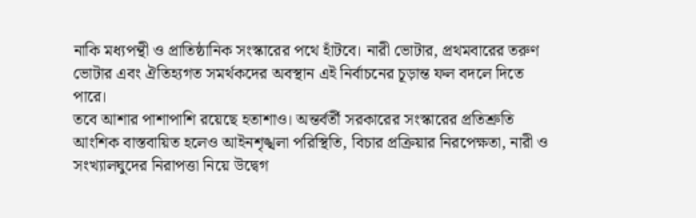নাকি মধ্যপন্থী ও প্রাতিষ্ঠানিক সংস্কারের পথে হাঁটবে। নারী ভোটার, প্রথমবারের তরুণ ভোটার এবং ঐতিহ্যগত সমর্থকদের অবস্থান এই নির্বাচনের চূড়ান্ত ফল বদলে দিতে পারে।
তবে আশার পাশাপাশি রয়েছে হতাশাও। অন্তর্বর্তী সরকারের সংস্কারের প্রতিশ্রুতি আংশিক বাস্তবায়িত হলেও আইনশৃঙ্খলা পরিস্থিতি, বিচার প্রক্রিয়ার নিরপেক্ষতা, নারী ও সংখ্যালঘুদের নিরাপত্তা নিয়ে উদ্বেগ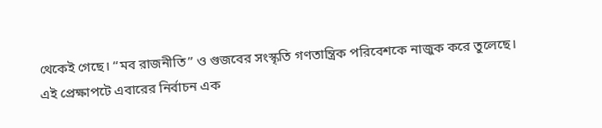থেকেই গেছে। “মব রাজনীতি” ও গুজবের সংস্কৃতি গণতান্ত্রিক পরিবেশকে নাজুক করে তুলেছে।
এই প্রেক্ষাপটে এবারের নির্বাচন এক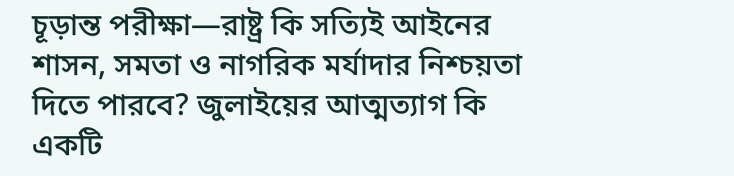চূড়ান্ত পরীক্ষা—রাষ্ট্র কি সত্যিই আইনের শাসন, সমতা ও নাগরিক মর্যাদার নিশ্চয়তা দিতে পারবে? জুলাইয়ের আত্মত্যাগ কি একটি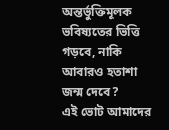অন্তর্ভুক্তিমূলক ভবিষ্যতের ভিত্তি গড়বে, নাকি আবারও হতাশা জন্ম দেবে?
এই ভোট আমাদের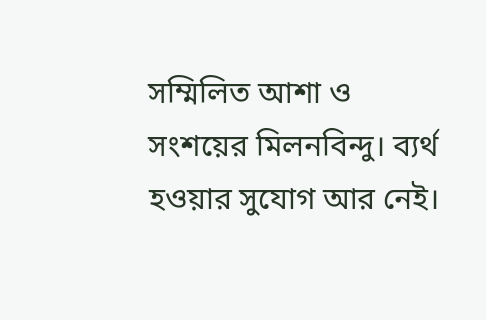সম্মিলিত আশা ও সংশয়ের মিলনবিন্দু। ব্যর্থ হওয়ার সুযোগ আর নেই।